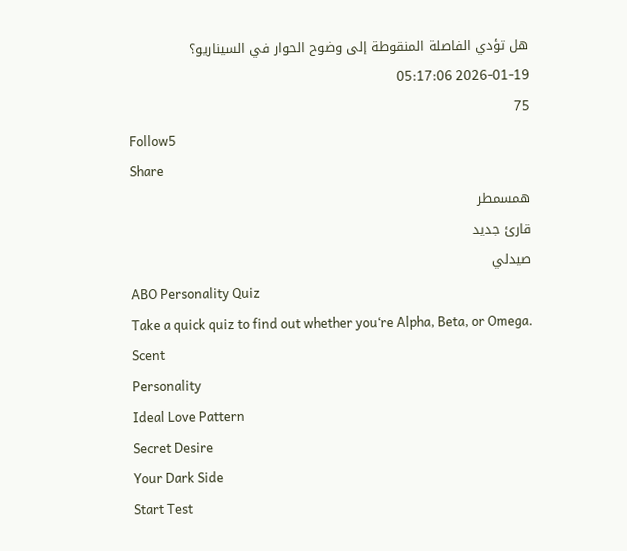هل تؤدي الفاصلة المنقوطة إلى وضوح الحوار في السيناريو؟
2026-01-19 05:17:06
75
Follow5
Share
همسمطر
قارئ جديد
صيدلي
ABO Personality Quiz
Take a quick quiz to find out whether you‘re Alpha, Beta, or Omega.
Scent
Personality
Ideal Love Pattern
Secret Desire
Your Dark Side
Start Test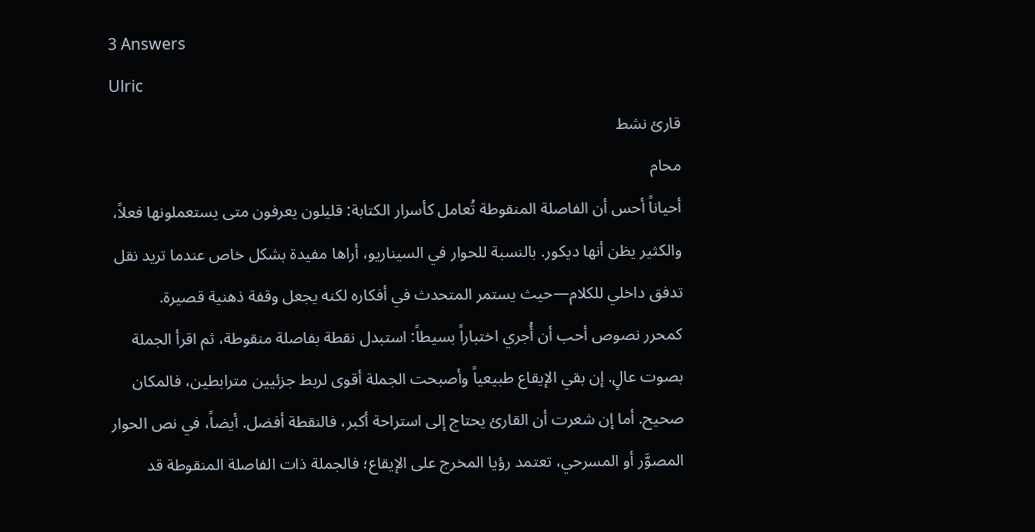3 Answers
Ulric
قارئ نشط
محام
أحياناً أحس أن الفاصلة المنقوطة تُعامل كأسرار الكتابة: قليلون يعرفون متى يستعملونها فعلاً، والكثير يظن أنها ديكور. بالنسبة للحوار في السيناريو، أراها مفيدة بشكل خاص عندما تريد نقل تدفق داخلي للكلام—حيث يستمر المتحدث في أفكاره لكنه يجعل وقفة ذهنية قصيرة.
كمحرر نصوص أحب أن أُجري اختباراً بسيطاً: استبدل نقطة بفاصلة منقوطة، ثم اقرأ الجملة بصوت عالٍ. إن بقي الإيقاع طبيعياً وأصبحت الجملة أقوى لربط جزئيين مترابطين، فالمكان صحيح. أما إن شعرت أن القارئ يحتاج إلى استراحة أكبر، فالنقطة أفضل. أيضاً، في نص الحوار المصوَّر أو المسرحي، تعتمد رؤيا المخرج على الإيقاع؛ فالجملة ذات الفاصلة المنقوطة قد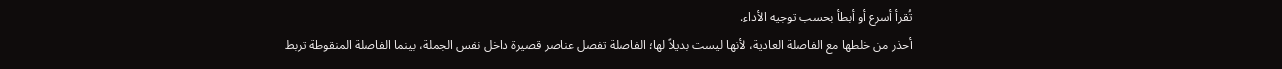تُقرأ أسرع أو أبطأ بحسب توجيه الأداء.
أحذر من خلطها مع الفاصلة العادية، لأنها ليست بديلاً لها؛ الفاصلة تفصل عناصر قصيرة داخل نفس الجملة، بينما الفاصلة المنقوطة تربط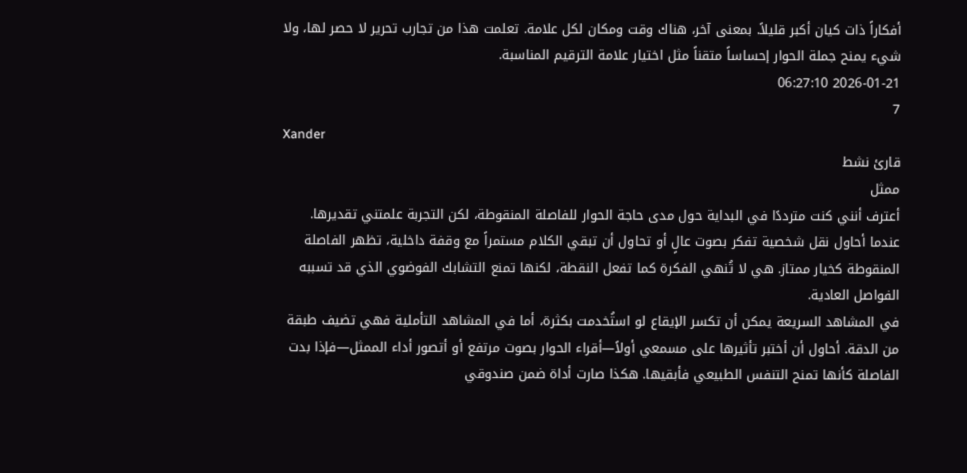أفكاراً ذات كيان أكبر قليلاً. بمعنى آخر، هناك وقت ومكان لكل علامة. تعلمت هذا من تجارب تحرير لا حصر لها، ولا شيء يمنح جملة الحوار إحساساً متقناً مثل اختيار علامة الترقيم المناسبة.
2026-01-21 06:27:10
7
Xander
قارئ نشط
ممثل
أعترف أنني كنت مترددًا في البداية حول مدى حاجة الحوار للفاصلة المنقوطة، لكن التجربة علمتني تقديرها. عندما أحاول نقل شخصية تفكر بصوت عالٍ أو تحاول أن تبقي الكلام مستمراً مع وقفة داخلية، تظهر الفاصلة المنقوطة كخيار ممتاز. هي لا تُنهي الفكرة كما تفعل النقطة، لكنها تمنع التشابك الفوضوي الذي قد تسببه الفواصل العادية.
في المشاهد السريعة يمكن أن تكسر الإيقاع لو استُخدمت بكثرة، أما في المشاهد التأملية فهي تضيف طبقة من الدقة. أحاول أن أختبر تأثيرها على مسمعي أولاً—أقراء الحوار بصوت مرتفع أو أتصور أداء الممثل—فإذا بدت الفاصلة كأنها تمنح التنفس الطبيعي فأبقيها. هكذا صارت أداة ضمن صندوقي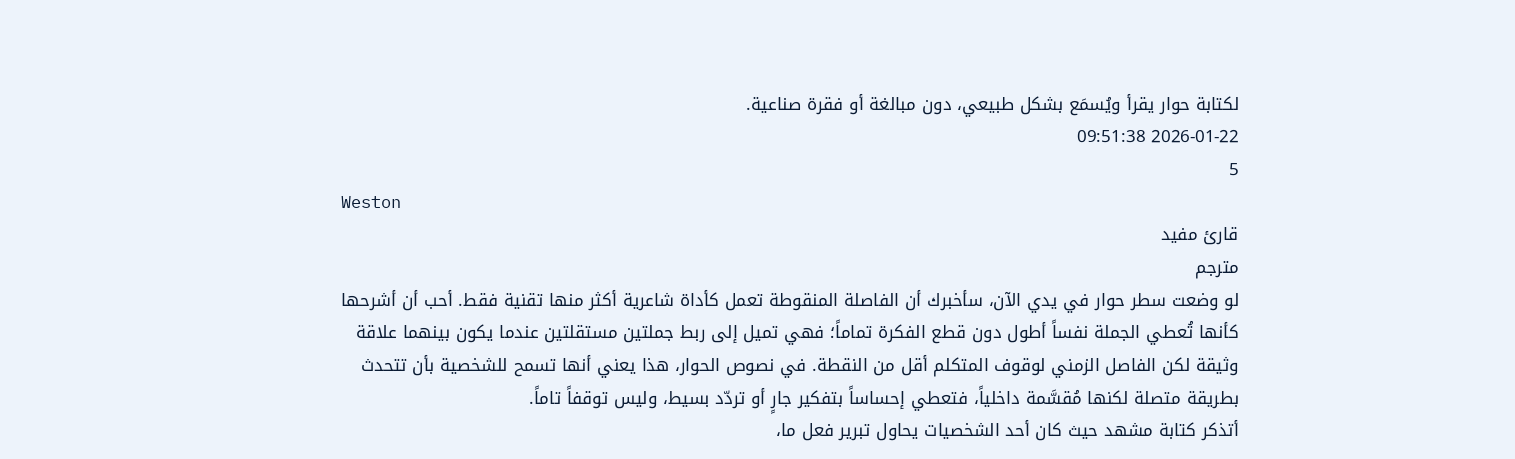لكتابة حوار يقرأ ويُسمَع بشكل طبيعي، دون مبالغة أو فقرة صناعية.
2026-01-22 09:51:38
5
Weston
قارئ مفيد
مترجم
لو وضعت سطر حوار في يدي الآن، سأخبرك أن الفاصلة المنقوطة تعمل كأداة شاعرية أكثر منها تقنية فقط. أحب أن أشرحها كأنها تُعطي الجملة نفساً أطول دون قطع الفكرة تماماً؛ فهي تميل إلى ربط جملتين مستقلتين عندما يكون بينهما علاقة وثيقة لكن الفاصل الزمني لوقوف المتكلم أقل من النقطة. في نصوص الحوار، هذا يعني أنها تسمح للشخصية بأن تتحدث بطريقة متصلة لكنها مُقسَّمة داخلياً، فتعطي إحساساً بتفكير جارٍ أو تردّد بسيط، وليس توقفاً تاماً.
أتذكر كتابة مشهد حيث كان أحد الشخصيات يحاول تبرير فعل ما،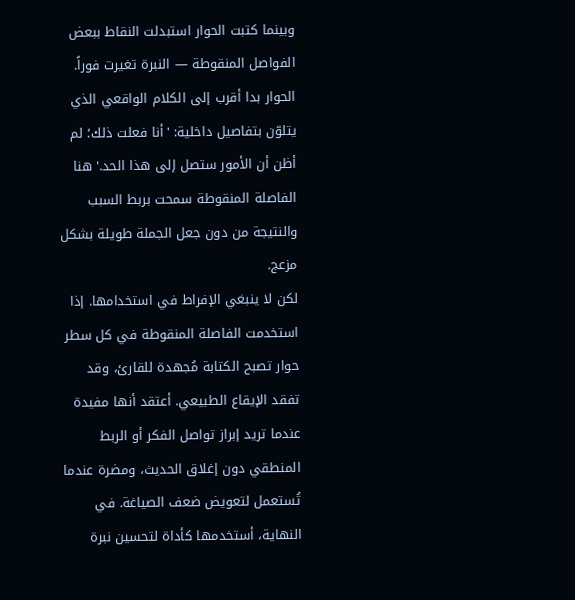وبينما كتبت الحوار استبدلت النقاط ببعض الفواصل المنقوطة — النبرة تغيرت فوراً. الحوار بدا أقرب إلى الكلام الواقعي الذي يتلوّن بتفاصيل داخلية: 'أنا فعلت ذلك؛ لم أظن أن الأمور ستصل إلى هذا الحد.' هنا الفاصلة المنقوطة سمحت بربط السبب والنتيجة من دون جعل الجملة طويلة بشكل مزعج.
لكن لا ينبغي الإفراط في استخدامها. إذا استخدمت الفاصلة المنقوطة في كل سطر حوار تصبح الكتابة مُجهدة للقارئ، وقد تفقد الإيقاع الطبيعي. أعتقد أنها مفيدة عندما تريد إبراز تواصل الفكر أو الربط المنطقي دون إغلاق الحديث، ومضرة عندما تُستعمل لتعويض ضعف الصياغة. في النهاية، أستخدمها كأداة لتحسين نبرة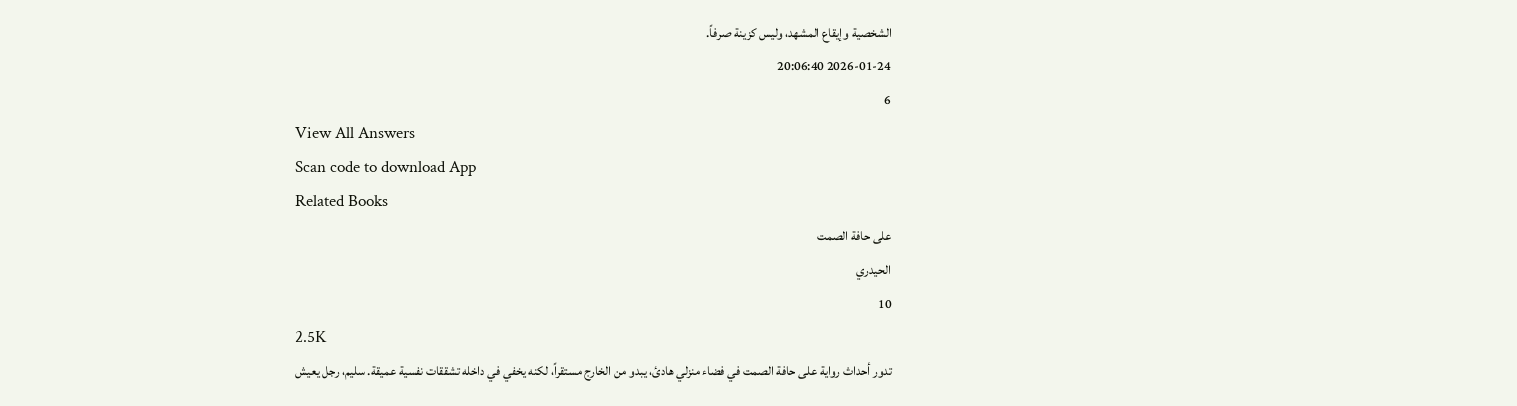الشخصية وإيقاع المشهد، وليس كزينة صرفاً.
2026-01-24 20:06:40
6
View All Answers
Scan code to download App
Related Books
على حافة الصمت
الحيدري
10
2.5K
تدور أحداث رواية على حافة الصمت في فضاء منزلي هادئ، يبدو من الخارج مستقراً، لكنه يخفي في داخله تشققات نفسية عميقة. سليم، رجل يعيش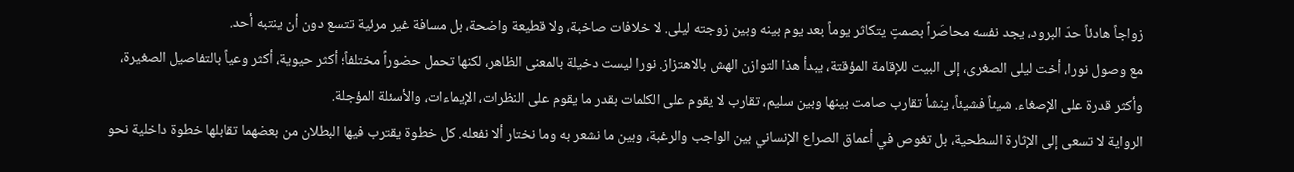زواجاً هادئاً حدّ البرود، يجد نفسه محاصَراً بصمتٍ يتكاثر يوماً بعد يوم بينه وبين زوجته ليلى. لا خلافات صاخبة، ولا قطيعة واضحة، بل مسافة غير مرئية تتسع دون أن ينتبه أحد.
مع وصول نورا، أخت ليلى الصغرى، إلى البيت للإقامة المؤقتة، يبدأ هذا التوازن الهش بالاهتزاز. نورا ليست دخيلة بالمعنى الظاهر، لكنها تحمل حضوراً مختلفاً؛ أكثر حيوية، أكثر وعياً بالتفاصيل الصغيرة، وأكثر قدرة على الإصغاء. شيئاً فشيئاً، ينشأ تقارب صامت بينها وبين سليم، تقارب لا يقوم على الكلمات بقدر ما يقوم على النظرات، الإيماءات، والأسئلة المؤجلة.
الرواية لا تسعى إلى الإثارة السطحية، بل تغوص في أعماق الصراع الإنساني بين الواجب والرغبة، وبين ما نشعر به وما نختار ألا نفعله. كل خطوة يقترب فيها البطلان من بعضهما تقابلها خطوة داخلية نحو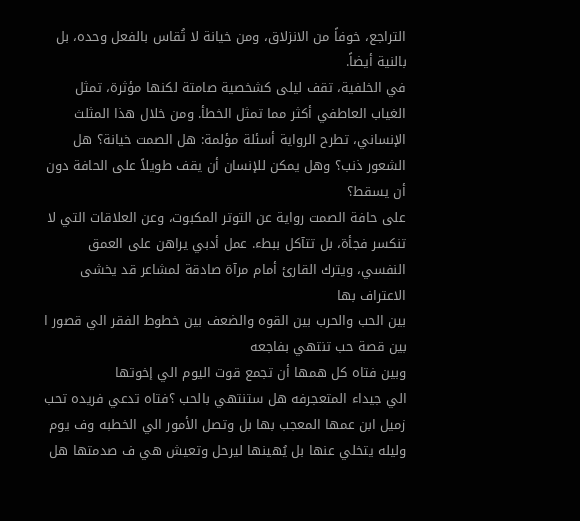التراجع، خوفاً من الانزلاق، ومن خيانة لا تُقاس بالفعل وحده، بل بالنية أيضاً.
في الخلفية، تقف ليلى كشخصية صامتة لكنها مؤثرة، تمثل الغياب العاطفي أكثر مما تمثل الخطأ. ومن خلال هذا المثلث الإنساني، تطرح الرواية أسئلة مؤلمة: هل الصمت خيانة؟ هل الشعور ذنب؟ وهل يمكن للإنسان أن يقف طويلاً على الحافة دون أن يسقط؟
على حافة الصمت رواية عن التوتر المكبوت، وعن العلاقات التي لا تنكسر فجأة، بل تتآكل ببطء. عمل أدبي يراهن على العمق النفسي، ويترك القارئ أمام مرآة صادقة لمشاعر قد يخشى الاعتراف بها
بين الحب والحرب بين القوه والضعف بين خطوط الفقر الي قصور ا
بين قصة حب تنتهي بفاجعه
وبين فتاه كل همها أن تجمع قوت اليوم الي إخوتها
الي جيداء المتعجرفه هل ستنتهي بالحب ؟فتاه تدعي فريده تحب زميل ابن عمها المعجب بها بل وتصل الأمور الي الخطبه وف يوم وليله يتخلي عنها بل يُهينها ليرحل وتعيش هي ف صدمتها هل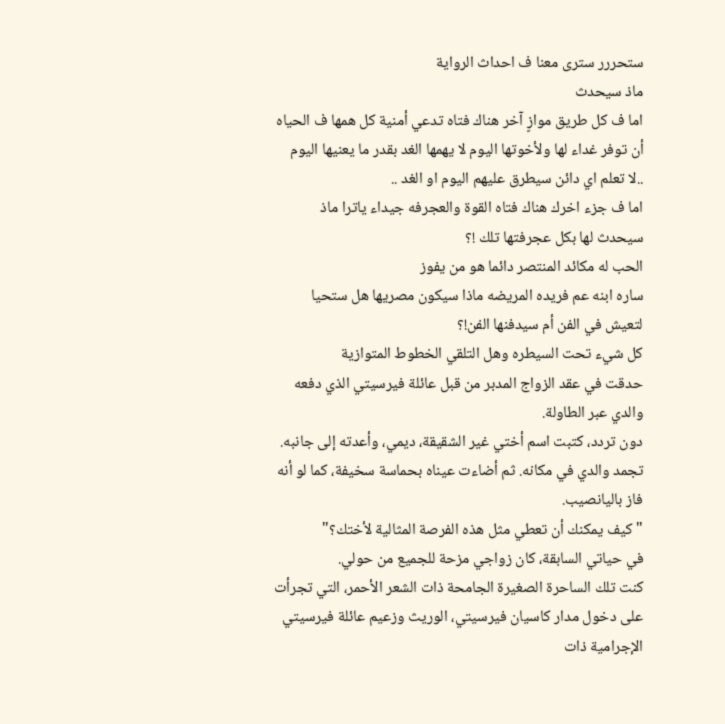ستحررر سترى معنا ف احداث الرواية
ماذ سيحدث
اما ف كل طريق موازٍ آخر هناك فتاه تدعي أمنية كل همها ف الحياه أن توفر غداء لها ولأخوتها اليوم لا يهمها الغد بقدر ما يعنيها اليوم ..لا تعلم اي دائن سيطرق عليهم اليوم او الغد ..
اما ف جزء اخرك هناك فتاه القوة والعجرفه جيداء ياترا ماذ سيحدث لها بكل عجرفتها تلك !؟
الحب له مكائد المنتصر دائما هو من يفوز
ساره ابنه عم فريده المريضه ماذا سيكون مصريها هل ستحيا لتعيش في الفن أم سيدفنها الفن!؟
كل شيء تحت السيطره وهل التلقي الخطوط المتوازية
حدقت في عقد الزواج المدبر من قبل عائلة فيرسيتي الذي دفعه والدي عبر الطاولة.
دون تردد، كتبت اسم أختي غير الشقيقة، ديمي، وأعدته إلى جانبه.
تجمد والدي في مكانه. ثم أضاءت عيناه بحماسة سخيفة، كما لو أنه فاز باليانصيب.
"كيف يمكنك أن تعطي مثل هذه الفرصة المثالية لأختك؟"
في حياتي السابقة، كان زواجي مزحة للجميع من حولي.
كنت تلك الساحرة الصغيرة الجامحة ذات الشعر الأحمر، التي تجرأت على دخول مدار كاسيان فيرسيتي، الوريث وزعيم عائلة فيرسيتي الإجرامية ذات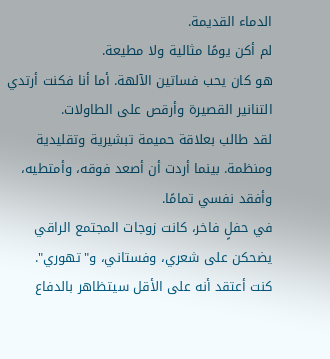الدماء القديمة.
لم أكن يومًا مثالية ولا مطيعة.
هو كان يحب فساتين الآلهة. أما أنا فكنت أرتدي التنانير القصيرة وأرقص على الطاولات.
لقد طالب بعلاقة حميمة تبشيرية وتقليدية ومنظمة. بينما أردت أن أصعد فوقه، وأمتطيه، وأفقد نفسي تمامًا.
في حفلٍ فاخر، كانت زوجات المجتمع الراقي يضحكن على شعري، وفستاني، و"تهوري".
كنت أعتقد أنه على الأقل سيتظاهر بالدفاع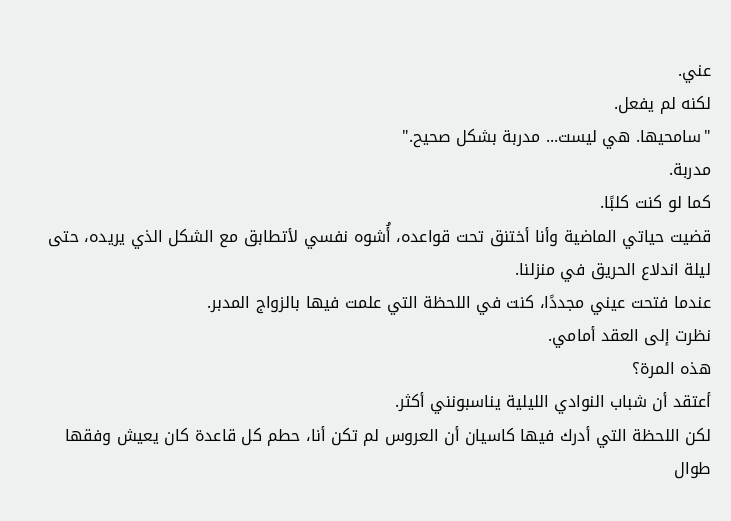عني.
لكنه لم يفعل.
"سامحيها. هي ليست... مدربة بشكل صحيح."
مدربة.
كما لو كنت كلبًا.
قضيت حياتي الماضية وأنا أختنق تحت قواعده، أُشوه نفسي لأتطابق مع الشكل الذي يريده، حتى ليلة اندلاع الحريق في منزلنا.
عندما فتحت عيني مجددًا، كنت في اللحظة التي علمت فيها بالزواج المدبر.
نظرت إلى العقد أمامي.
هذه المرة؟
أعتقد أن شباب النوادي الليلية يناسبونني أكثر.
لكن اللحظة التي أدرك فيها كاسيان أن العروس لم تكن أنا، حطم كل قاعدة كان يعيش وفقها طوال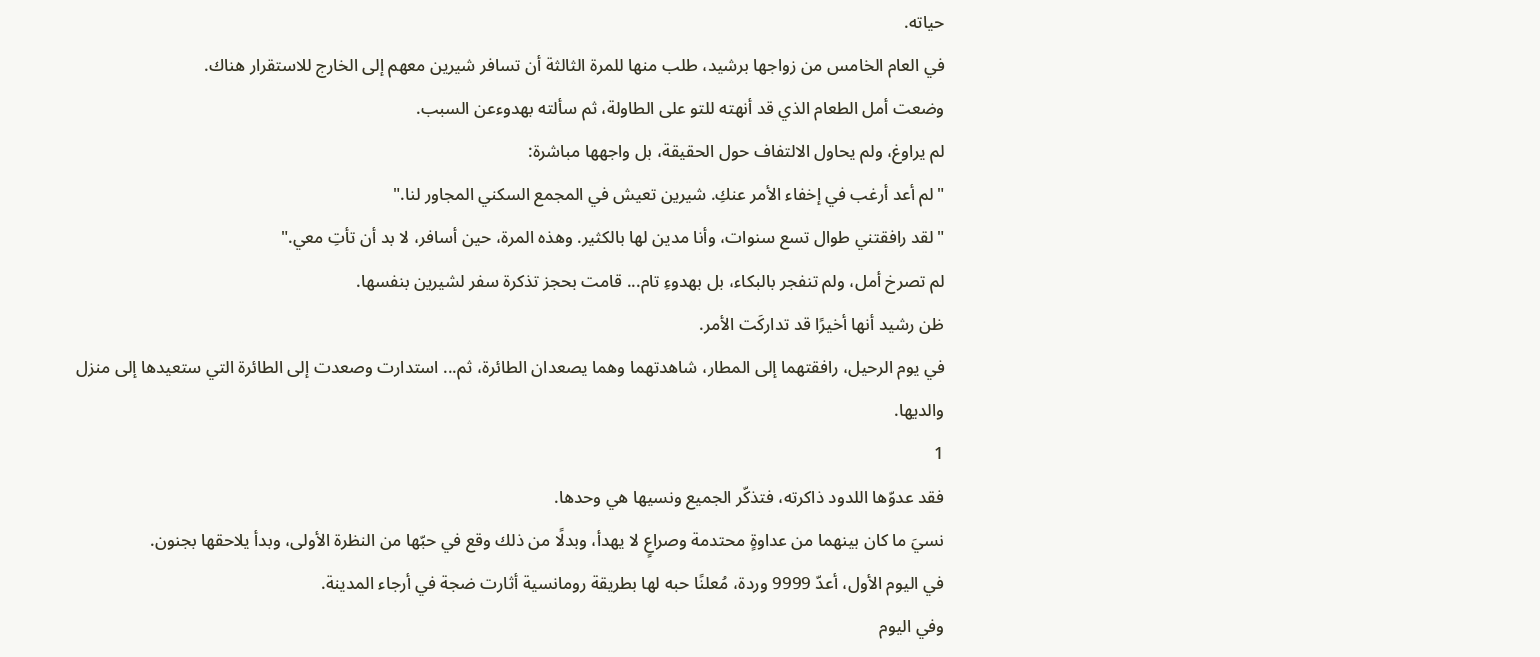حياته.
في العام الخامس من زواجها برشيد، طلب منها للمرة الثالثة أن تسافر شيرين معهم إلى الخارج للاستقرار هناك.
وضعت أمل الطعام الذي قد أنهته للتو على الطاولة، ثم سألته بهدوءعن السبب.
لم يراوغ، ولم يحاول الالتفاف حول الحقيقة، بل واجهها مباشرة:
"لم أعد أرغب في إخفاء الأمر عنكِ. شيرين تعيش في المجمع السكني المجاور لنا."
"لقد رافقتني طوال تسع سنوات، وأنا مدين لها بالكثير. وهذه المرة، حين أسافر، لا بد أن تأتِ معي."
لم تصرخ أمل، ولم تنفجر بالبكاء، بل بهدوءِ تام... قامت بحجز تذكرة سفر لشيرين بنفسها.
ظن رشيد أنها أخيرًا قد تداركَت الأمر.
في يوم الرحيل، رافقتهما إلى المطار، شاهدتهما وهما يصعدان الطائرة، ثم... استدارت وصعدت إلى الطائرة التي ستعيدها إلى منزل والديها.
1
فقد عدوّها اللدود ذاكرته، فتذكّر الجميع ونسيها هي وحدها.
نسيَ ما كان بينهما من عداوةٍ محتدمة وصراعٍ لا يهدأ، وبدلًا من ذلك وقع في حبّها من النظرة الأولى، وبدأ يلاحقها بجنون.
في اليوم الأول، أعدّ 9999 وردة، مُعلنًا حبه لها بطريقة رومانسية أثارت ضجة في أرجاء المدينة.
وفي اليوم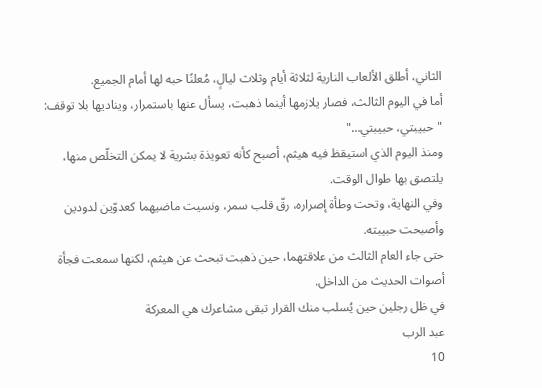الثاني، أطلق الألعاب النارية لثلاثة أيام وثلاث ليالٍ، مُعلنًا حبه لها أمام الجميع.
أما في اليوم الثالث، فصار يلازمها أينما ذهبت، يسأل عنها باستمرار، ويناديها بلا توقف: "حبيبتي، حبيبتي…"
ومنذ اليوم الذي استيقظ فيه هيثم، أصبح كأنه تعويذة بشرية لا يمكن التخلّص منها، يلتصق بها طوال الوقت.
وفي النهاية، وتحت وطأة إصراره، رقّ قلب سمر، ونسيت ماضيهما كعدوّين لدودين وأصبحت حبيبته.
حتى جاء العام الثالث من علاقتهما، حين ذهبت تبحث عن هيثم، لكنها سمعت فجأة أصوات الحديث من الداخل.
في ظل رجلين حين يُسلب منك القرار تبقى مشاعرك هي المعركة
عبد الرب
10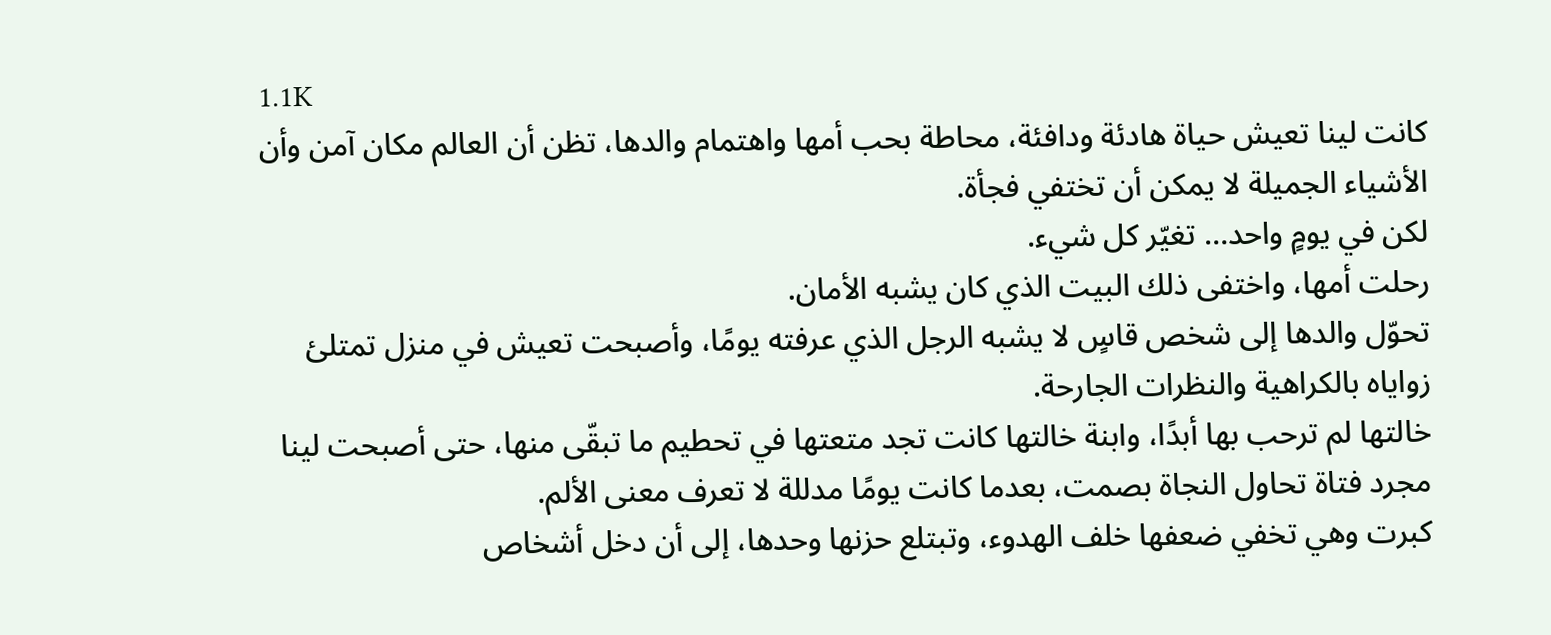1.1K
كانت لينا تعيش حياة هادئة ودافئة، محاطة بحب أمها واهتمام والدها، تظن أن العالم مكان آمن وأن الأشياء الجميلة لا يمكن أن تختفي فجأة.
لكن في يومٍ واحد… تغيّر كل شيء.
رحلت أمها، واختفى ذلك البيت الذي كان يشبه الأمان.
تحوّل والدها إلى شخص قاسٍ لا يشبه الرجل الذي عرفته يومًا، وأصبحت تعيش في منزل تمتلئ زواياه بالكراهية والنظرات الجارحة.
خالتها لم ترحب بها أبدًا، وابنة خالتها كانت تجد متعتها في تحطيم ما تبقّى منها، حتى أصبحت لينا مجرد فتاة تحاول النجاة بصمت، بعدما كانت يومًا مدللة لا تعرف معنى الألم.
كبرت وهي تخفي ضعفها خلف الهدوء، وتبتلع حزنها وحدها، إلى أن دخل أشخاص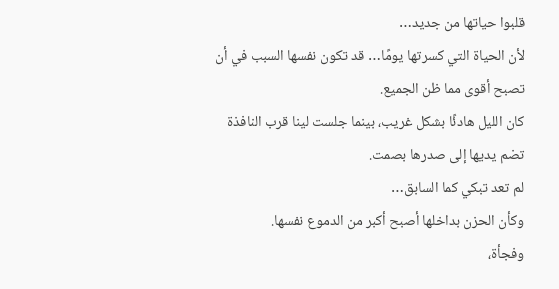قلبوا حياتها من جديد…
لأن الحياة التي كسرتها يومًا… قد تكون نفسها السبب في أن تصبح أقوى مما ظن الجميع.
كان الليل هادئًا بشكل غريب، بينما جلست لينا قرب النافذة تضم يديها إلى صدرها بصمت.
لم تعد تبكي كما السابق…
وكأن الحزن بداخلها أصبح أكبر من الدموع نفسها.
وفجأة،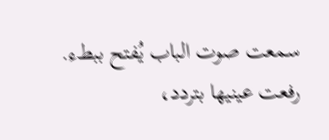سمعت صوت الباب يُفتح ببطء.
رفعت عينيها بتردد،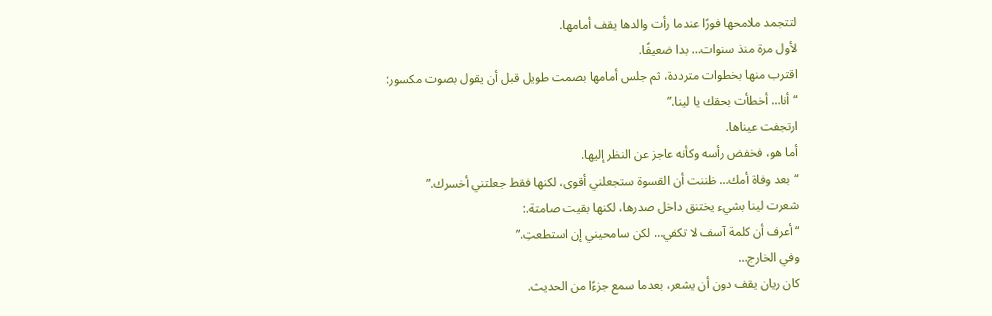لتتجمد ملامحها فورًا عندما رأت والدها يقف أمامها.
لأول مرة منذ سنوات… بدا ضعيفًا.
اقترب منها بخطوات مترددة، ثم جلس أمامها بصمت طويل قبل أن يقول بصوت مكسور:
“أنا… أخطأت بحقك يا لينا.”
ارتجفت عيناها.
أما هو، فخفض رأسه وكأنه عاجز عن النظر إليها.
“بعد وفاة أمك… ظننت أن القسوة ستجعلني أقوى، لكنها فقط جعلتني أخسرك.”
شعرت لينا بشيء يختنق داخل صدرها، لكنها بقيت صامتة.:
“أعرف أن كلمة آسف لا تكفي… لكن سامحيني إن استطعتِ.”
وفي الخارج…
كان ريان يقف دون أن يشعر، بعدما سمع جزءًا من الحديث.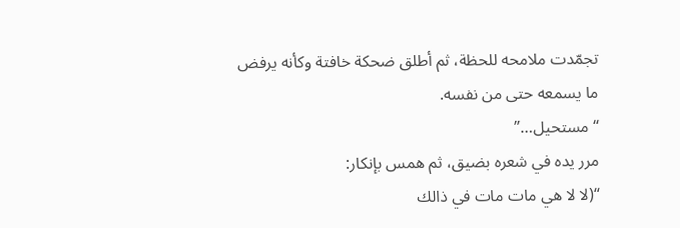تجمّدت ملامحه للحظة، ثم أطلق ضحكة خافتة وكأنه يرفض ما يسمعه حتى من نفسه.
“مستحيل…”
مرر يده في شعره بضيق، ثم همس بإنكار:
“(لا لا هي مات مات في ذالك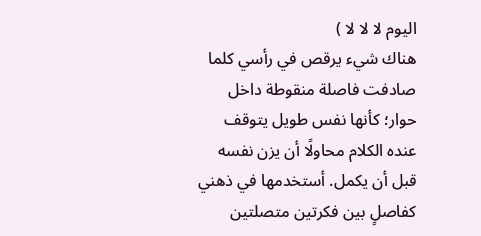اليوم لا لا لا )
هناك شيء يرقص في رأسي كلما صادفت فاصلة منقوطة داخل حوار؛ كأنها نفس طويل يتوقف عنده الكلام محاولًا أن يزن نفسه قبل أن يكمل. أستخدمها في ذهني كفاصلٍ بين فكرتين متصلتين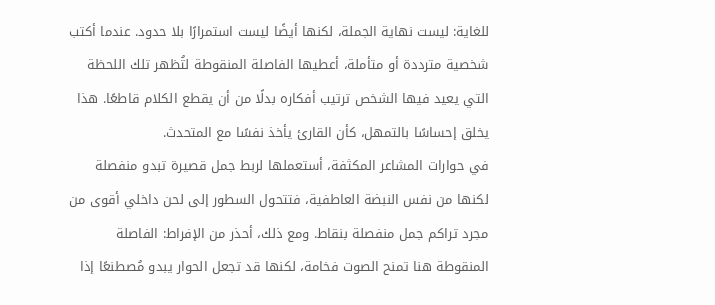للغاية: ليست نهاية الجملة، لكنها أيضًا ليست استمرارًا بلا حدود. عندما أكتب شخصية مترددة أو متأملة، أعطيها الفاصلة المنقوطة لتُظهر تلك اللحظة التي يعيد فيها الشخص ترتيب أفكاره بدلًا من أن يقطع الكلام قاطعًا. هذا يخلق إحساسًا بالتمهل، كأن القارئ يأخذ نفسًا مع المتحدث.
في حوارات المشاعر المكثفة، أستعملها لربط جمل قصيرة تبدو منفصلة لكنها من نفس النبضة العاطفية، فتتحول السطور إلى لحن داخلي أقوى من مجرد تراكم جمل منفصلة بنقاط. ومع ذلك، أحذر من الإفراط: الفاصلة المنقوطة هنا تمنح الصوت فخامة، لكنها قد تجعل الحوار يبدو مُصطنعًا إذا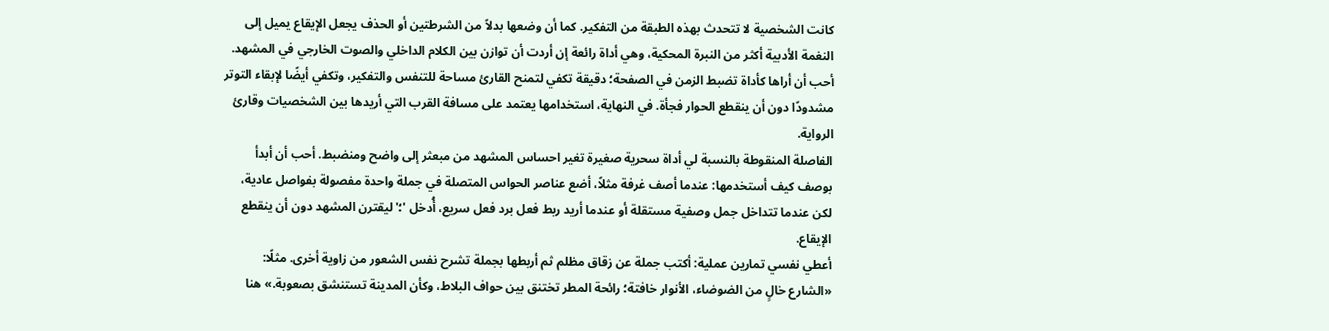كانت الشخصية لا تتحدث بهذه الطبقة من التفكير. كما أن وضعها بدلاً من الشرطتين أو الحذف يجعل الإيقاع يميل إلى النغمة الأدبية أكثر من النبرة المحكية، وهي أداة رائعة إن أردت أن توازن بين الكلام الداخلي والصوت الخارجي في المشهد.
أحب أن أراها كأداة تضبط الزمن في الصفحة؛ دقيقة تكفي لتمنح القارئ مساحة للتنفس والتفكير، وتكفي أيضًا لإبقاء التوتر مشدودًا دون أن ينقطع الحوار فجأة. في النهاية، استخدامها يعتمد على مسافة القرب التي أريدها بين الشخصيات وقارئ الرواية.
الفاصلة المنقوطة بالنسبة لي أداة سحرية صغيرة تغير احساس المشهد من مبعثر إلى واضح ومنضبط. أحب أن أبدأ بوصف كيف أستخدمها: عندما أصف غرفة مثلاً، أضع عناصر الحواس المتصلة في جملة واحدة مفصولة بفواصل عادية، لكن عندما تتداخل جمل وصفية مستقلة أو عندما أريد ربط فعل برد فعل سريع، أُدخل '؛' ليقترن المشهد دون أن ينقطع الإيقاع.
أعطي نفسي تمارين عملية: أكتب جملة عن زقاق مظلم ثم أربطها بجملة تشرح نفس الشعور من زاوية أخرى. مثلًا: «الشارع خالٍ من الضوضاء، الأنوار خافتة؛ رائحة المطر تختنق بين حواف البلاط، وكأن المدينة تستنشق بصعوبة.» هنا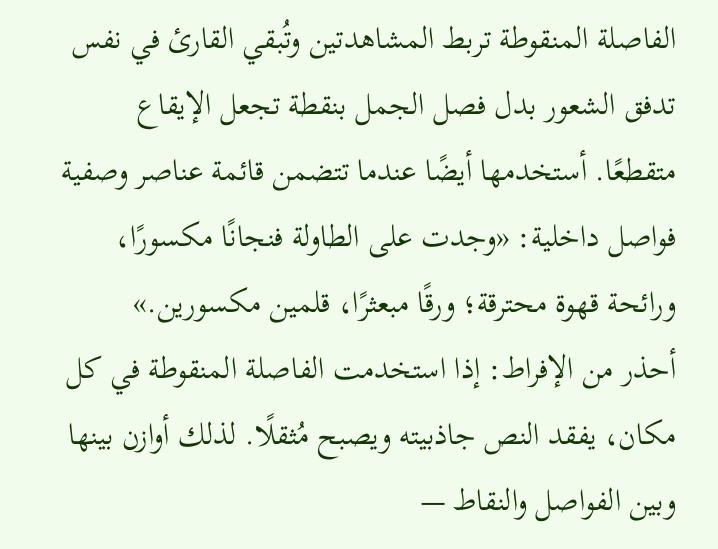الفاصلة المنقوطة تربط المشاهدتين وتُبقي القارئ في نفس تدفق الشعور بدل فصل الجمل بنقطة تجعل الإيقاع متقطعًا. أستخدمها أيضًا عندما تتضمن قائمة عناصر وصفية فواصل داخلية: «وجدت على الطاولة فنجانًا مكسورًا، ورائحة قهوة محترقة؛ ورقًا مبعثرًا، قلمين مكسورين.»
أحذر من الإفراط: إذا استخدمت الفاصلة المنقوطة في كل مكان، يفقد النص جاذبيته ويصبح مُثقلًا. لذلك أوازن بينها وبين الفواصل والنقاط —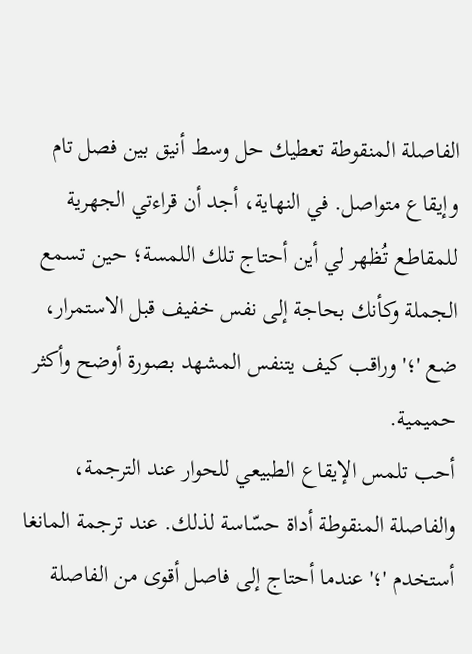الفاصلة المنقوطة تعطيك حل وسط أنيق بين فصل تام وإيقاع متواصل. في النهاية، أجد أن قراءتي الجهرية للمقاطع تُظهر لي أين أحتاج تلك اللمسة؛ حين تسمع الجملة وكأنك بحاجة إلى نفس خفيف قبل الاستمرار، ضع '؛' وراقب كيف يتنفس المشهد بصورة أوضح وأكثر حميمية.
أحب تلمس الإيقاع الطبيعي للحوار عند الترجمة، والفاصلة المنقوطة أداة حسّاسة لذلك. عند ترجمة المانغا أستخدم '؛' عندما أحتاج إلى فاصل أقوى من الفاصلة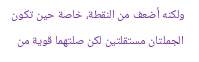ولكنه أضعف من النقطة، خاصة حين تكون الجملتان مستقلتين لكن صلتهما قوية من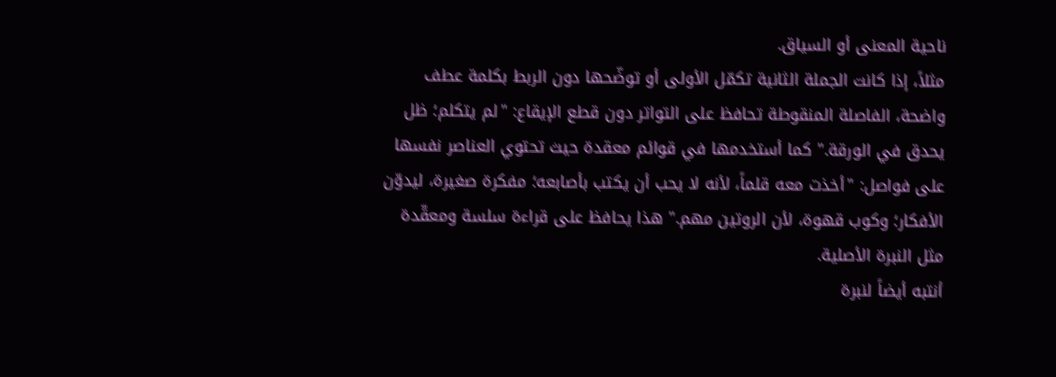ناحية المعنى أو السياق.
مثلاً، إذا كانت الجملة الثانية تكمّل الأولى أو توضّحها دون الربط بكلمة عطف واضحة، الفاصلة المنقوطة تحافظ على التواتر دون قطع الإيقاع: "لم يتكلم؛ ظل يحدق في الورقة." كما أستخدمها في قوائم معقدة حيث تحتوي العناصر نفسها على فواصل: "أخذت معه قلماً، لأنه لا يحب أن يكتب بأصابعه؛ مفكرة صغيرة، ليدوّن الأفكار؛ وكوب قهوة، لأن الروتين مهم." هذا يحافظ على قراءة سلسة ومعقّدة مثل النبرة الأصلية.
أنتبه أيضاً لنبرة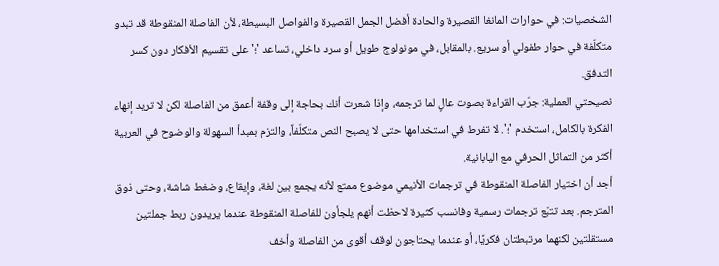الشخصيات: في حوارات المانغا القصيرة والحادة أفضل الجمل القصيرة والفواصل البسيطة، لأن الفاصلة المنقوطة قد تبدو متكلّفة في حوار طفولي أو سريع. بالمقابل، في مونولوج طويل أو سرد داخلي، تساعد '؛' على تقسيم الأفكار دون كسر التدفق.
نصيحتي العملية: جرّب القراءة بصوت عالٍ لما ترجمه، وإذا شعرت أنك بحاجة إلى وقفة أعمق من الفاصلة لكن لا تريد إنهاء الفكرة بالكامل، استخدم '؛'. لا تفرط في استخدامها حتى لا يصبح النص متكلّفاً، والتزم بمبدأ السهولة والوضوح في العربية أكثر من التماثل الحرفي مع اليابانية.
أجد أن اختيار الفاصلة المنقوطة في ترجمات الأنيمي موضوع ممتع لأنه يجمع بين لغة، وإيقاع، وضغط شاشة، وحتى ذوق المترجم. بعد تتبّع ترجمات رسمية وفانسب كثيرة لاحظت أنهم يلجأون للفاصلة المنقوطة عندما يريدون ربط جملتين مستقلتين لكنهما مرتبطتان فكريًا، أو عندما يحتاجون لوقف أقوى من الفاصلة وأخف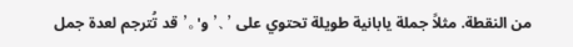من النقطة. مثلاً جملة يابانية طويلة تحتوي على '、' و'。' قد تُترجم لعدة جمل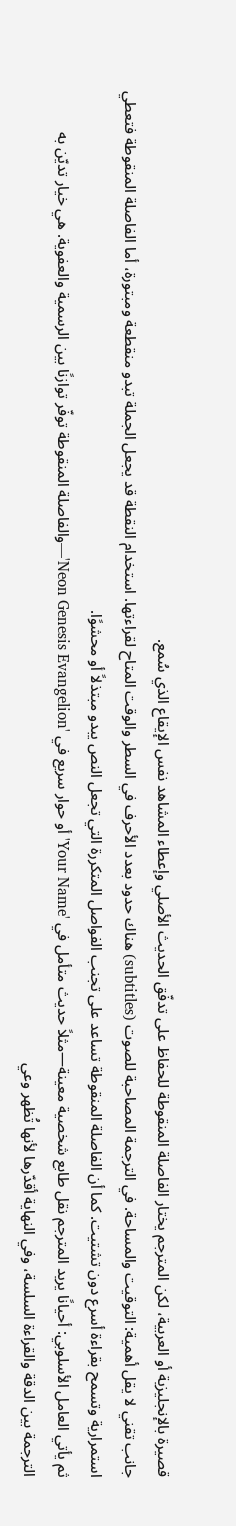قصيرة بالإنجليزية أو العربية، لكن المترجم يختار الفاصلة المنقوطة للحفاظ على تدفّق الحديث الأصلي وإعطاء المشاهد نفس الإيقاع الذي سُمع.
جانب تقني لا يقل أهمية: التوقيت والمساحة. في الترجمة المصاحبة للصوت (subtitles) هناك حدود بعدد الأحرف في السطر والوقت المتاح لقراءتها. استخدام النقطة قد يجعل الجملة تبدو منقطعة ومبتورة، أما الفاصلة المنقوطة فتعطي استمرارية وتسمح بقراءة أسرع دون تشتيت. كما أن الفاصلة المنقوطة تساعد على تجنب الفواصل المتكررة التي تجعل النص يبدو مبتذلاً أو محشوًا.
ثم يأتي العامل الأسلوبي: أحيانًا يريد المترجم نقل طابع شخصية معينة—مثلاً حديث متأمل في 'Your Name' أو حوار سريع في 'Neon Genesis Evangelion'—والفاصلة المنقوطة توفّر توازنًا بين الرسمية والعفوية. هي خيار تديّن به الترجمة بين الدقة والقراءة السلسة، وفي النهاية أقدّرها لأنها تُظهر وعي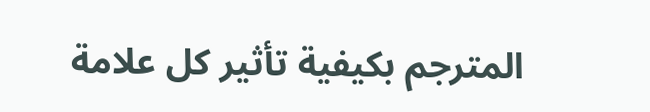المترجم بكيفية تأثير كل علامة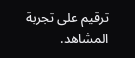ترقيم على تجربة المشاهد.